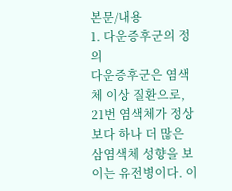본문/내용
1. 다운증후군의 정의
다운증후군은 염색체 이상 질환으로, 21번 염색체가 정상보다 하나 더 많은 삼염색체 성향을 보이는 유전병이다. 이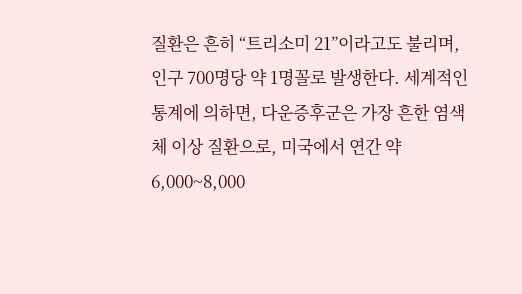질환은 흔히 “트리소미 21”이라고도 불리며, 인구 700명당 약 1명꼴로 발생한다. 세계적인 통계에 의하면, 다운증후군은 가장 흔한 염색체 이상 질환으로, 미국에서 연간 약 6,000~8,000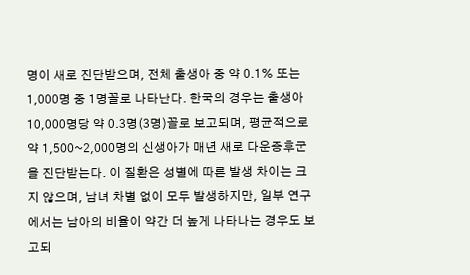명이 새로 진단받으며, 전체 출생아 중 약 0.1% 또는 1,000명 중 1명꼴로 나타난다. 한국의 경우는 출생아 10,000명당 약 0.3명(3명)꼴로 보고되며, 평균적으로 약 1,500~2,000명의 신생아가 매년 새로 다운증후군을 진단받는다. 이 질환은 성별에 따른 발생 차이는 크지 않으며, 남녀 차별 없이 모두 발생하지만, 일부 연구에서는 남아의 비율이 약간 더 높게 나타나는 경우도 보고되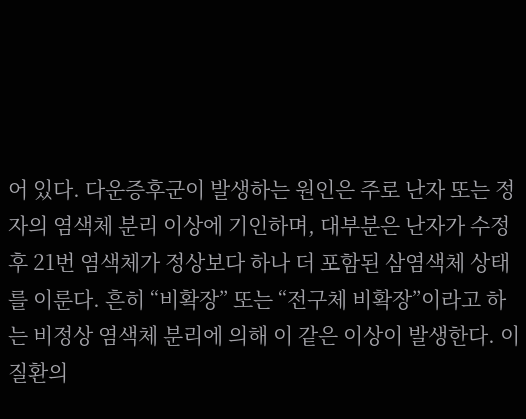어 있다. 다운증후군이 발생하는 원인은 주로 난자 또는 정자의 염색체 분리 이상에 기인하며, 대부분은 난자가 수정 후 21번 염색체가 정상보다 하나 더 포함된 삼염색체 상태를 이룬다. 흔히 “비확장” 또는 “전구체 비확장”이라고 하는 비정상 염색체 분리에 의해 이 같은 이상이 발생한다. 이 질환의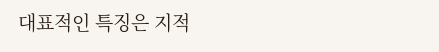대표적인 특징은 지적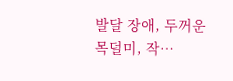발달 장애, 두꺼운 목덜미, 작…